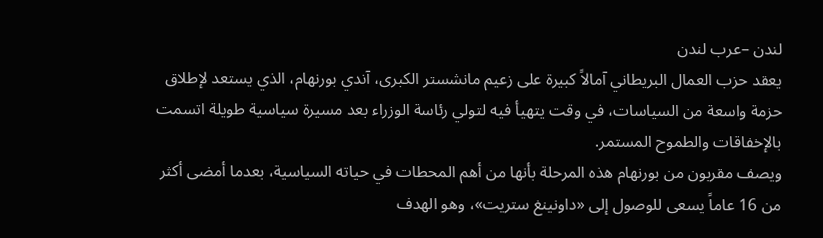لندن –عرب لندن
يعقد حزب العمال البريطاني آمالاً كبيرة على زعيم مانشستر الكبرى، آندي بورنهام، الذي يستعد لإطلاق حزمة واسعة من السياسات، في وقت يتهيأ فيه لتولي رئاسة الوزراء بعد مسيرة سياسية طويلة اتسمت بالإخفاقات والطموح المستمر.
ويصف مقربون من بورنهام هذه المرحلة بأنها من أهم المحطات في حياته السياسية، بعدما أمضى أكثر من 16 عاماً يسعى للوصول إلى «داونينغ ستريت»، وهو الهدف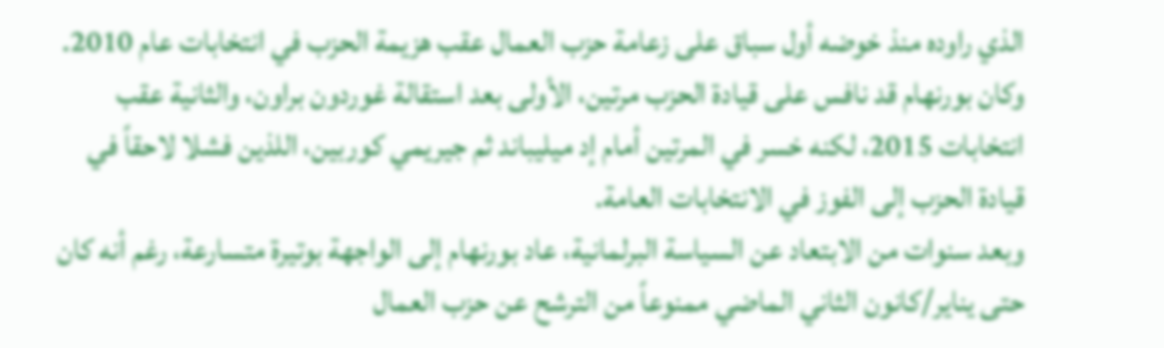الذي راوده منذ خوضه أول سباق على زعامة حزب العمال عقب هزيمة الحزب في انتخابات عام 2010.
وكان بورنهام قد نافس على قيادة الحزب مرتين، الأولى بعد استقالة غوردون براون، والثانية عقب انتخابات 2015، لكنه خسر في المرتين أمام إد ميليباند ثم جيريمي كوربين، اللذين فشلا لاحقاً في قيادة الحزب إلى الفوز في الانتخابات العامة.
وبعد سنوات من الابتعاد عن السياسة البرلمانية، عاد بورنهام إلى الواجهة بوتيرة متسارعة، رغم أنه كان حتى يناير/كانون الثاني الماضي ممنوعاً من الترشح عن حزب العمال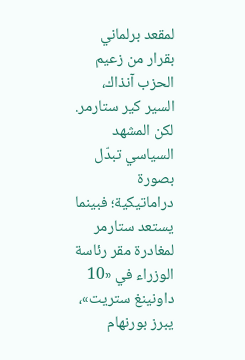لمقعد برلماني بقرار من زعيم الحزب آنذاك، السير كير ستارمر.
لكن المشهد السياسي تبدّل بصورة دراماتيكية؛ فبينما يستعد ستارمر لمغادرة مقر رئاسة الوزراء في «10 داونينغ ستريت»، يبرز بورنهام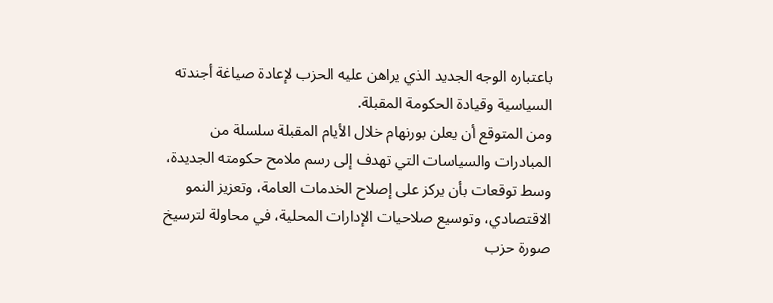باعتباره الوجه الجديد الذي يراهن عليه الحزب لإعادة صياغة أجندته السياسية وقيادة الحكومة المقبلة.
ومن المتوقع أن يعلن بورنهام خلال الأيام المقبلة سلسلة من المبادرات والسياسات التي تهدف إلى رسم ملامح حكومته الجديدة، وسط توقعات بأن يركز على إصلاح الخدمات العامة، وتعزيز النمو الاقتصادي، وتوسيع صلاحيات الإدارات المحلية، في محاولة لترسيخ صورة حزب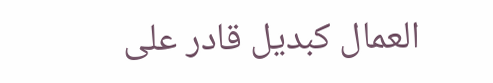العمال كبديل قادر على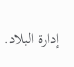إدارة البلاد.